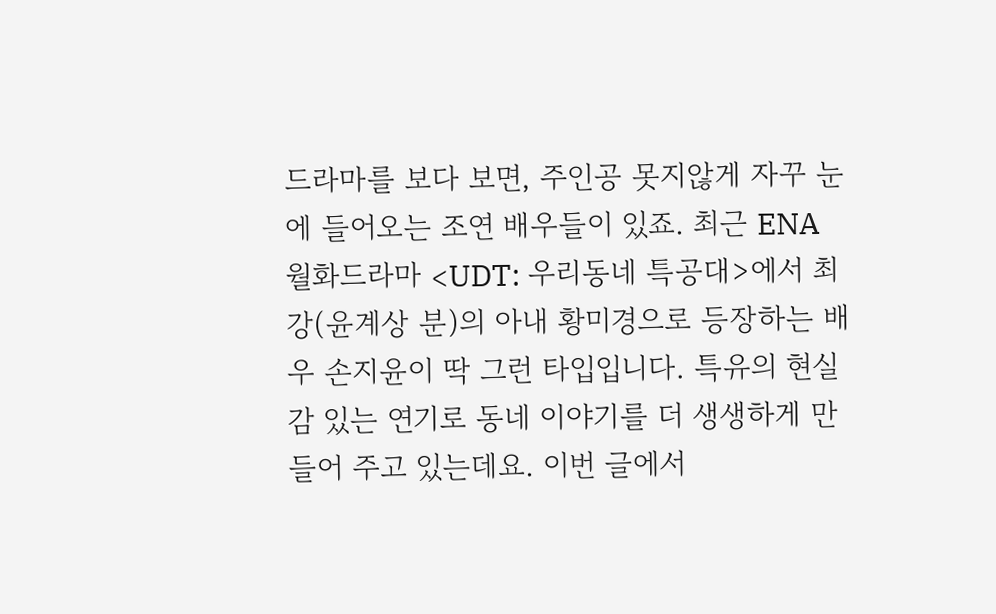드라마를 보다 보면, 주인공 못지않게 자꾸 눈에 들어오는 조연 배우들이 있죠. 최근 ENA 월화드라마 <UDT: 우리동네 특공대>에서 최강(윤계상 분)의 아내 황미경으로 등장하는 배우 손지윤이 딱 그런 타입입니다. 특유의 현실감 있는 연기로 동네 이야기를 더 생생하게 만들어 주고 있는데요. 이번 글에서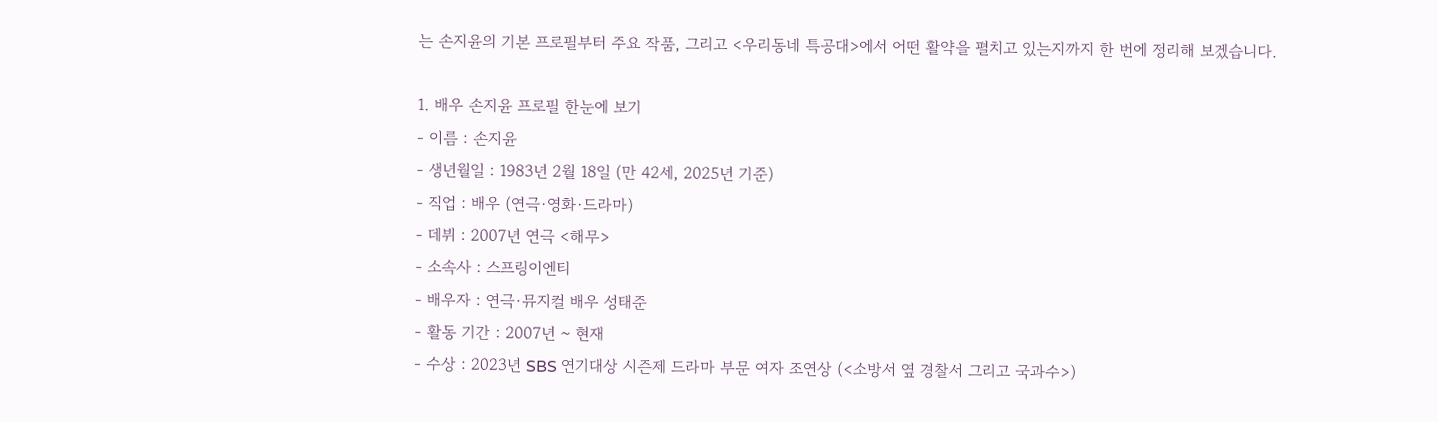는 손지윤의 기본 프로필부터 주요 작품, 그리고 <우리동네 특공대>에서 어떤 활약을 펼치고 있는지까지 한 번에 정리해 보겠습니다.

1. 배우 손지윤 프로필 한눈에 보기
- 이름 : 손지윤
- 생년월일 : 1983년 2월 18일 (만 42세, 2025년 기준)
- 직업 : 배우 (연극·영화·드라마)
- 데뷔 : 2007년 연극 <해무>
- 소속사 : 스프링이엔티
- 배우자 : 연극·뮤지컬 배우 성태준
- 활동 기간 : 2007년 ~ 현재
- 수상 : 2023년 SBS 연기대상 시즌제 드라마 부문 여자 조연상 (<소방서 옆 경찰서 그리고 국과수>)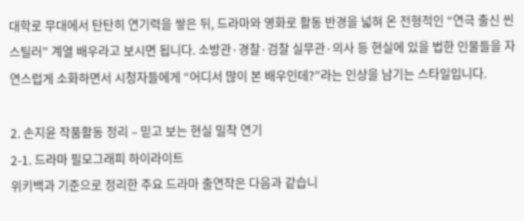대학로 무대에서 탄탄히 연기력을 쌓은 뒤, 드라마와 영화로 활동 반경을 넓혀 온 전형적인 “연극 출신 씬 스틸러” 계열 배우라고 보시면 됩니다. 소방관·경찰·검찰 실무관·의사 등 현실에 있을 법한 인물들을 자연스럽게 소화하면서 시청자들에게 “어디서 많이 본 배우인데?”라는 인상을 남기는 스타일입니다.

2. 손지윤 작품활동 정리 – 믿고 보는 현실 밀착 연기
2-1. 드라마 필모그래피 하이라이트
위키백과 기준으로 정리한 주요 드라마 출연작은 다음과 같습니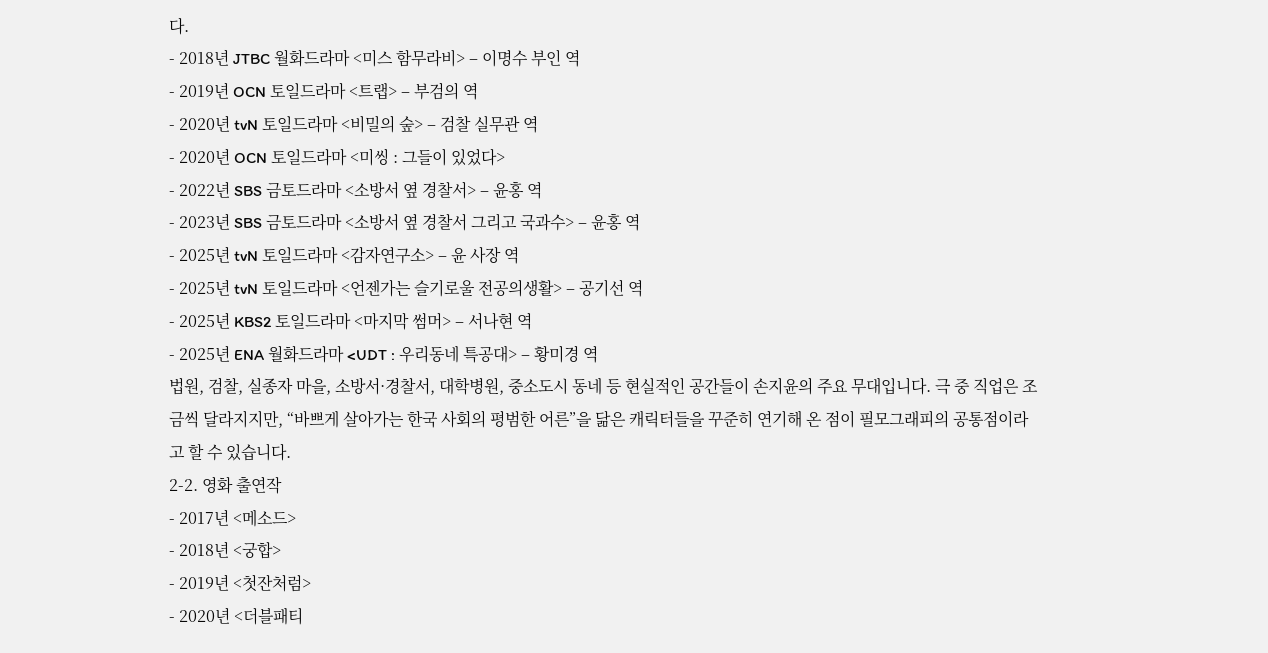다.
- 2018년 JTBC 월화드라마 <미스 함무라비> – 이명수 부인 역
- 2019년 OCN 토일드라마 <트랩> – 부검의 역
- 2020년 tvN 토일드라마 <비밀의 숲> – 검찰 실무관 역
- 2020년 OCN 토일드라마 <미씽 : 그들이 있었다>
- 2022년 SBS 금토드라마 <소방서 옆 경찰서> – 윤홍 역
- 2023년 SBS 금토드라마 <소방서 옆 경찰서 그리고 국과수> – 윤홍 역
- 2025년 tvN 토일드라마 <감자연구소> – 윤 사장 역
- 2025년 tvN 토일드라마 <언젠가는 슬기로울 전공의생활> – 공기선 역
- 2025년 KBS2 토일드라마 <마지막 썸머> – 서나현 역
- 2025년 ENA 월화드라마 <UDT : 우리동네 특공대> – 황미경 역
법원, 검찰, 실종자 마을, 소방서·경찰서, 대학병원, 중소도시 동네 등 현실적인 공간들이 손지윤의 주요 무대입니다. 극 중 직업은 조금씩 달라지지만, “바쁘게 살아가는 한국 사회의 평범한 어른”을 닮은 캐릭터들을 꾸준히 연기해 온 점이 필모그래피의 공통점이라고 할 수 있습니다.
2-2. 영화 출연작
- 2017년 <메소드>
- 2018년 <궁합>
- 2019년 <첫잔처럼>
- 2020년 <더블패티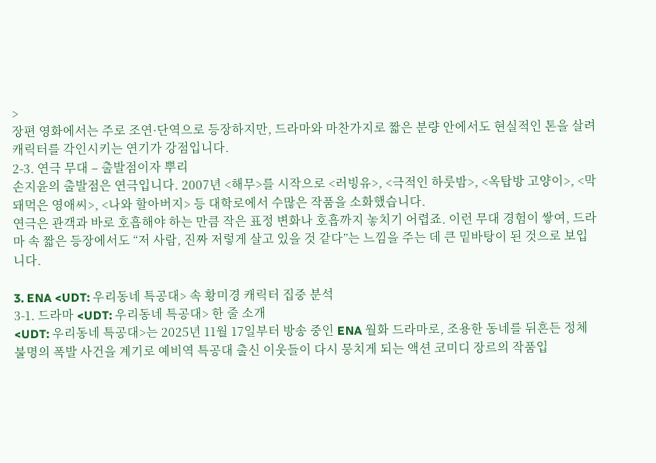>
장편 영화에서는 주로 조연·단역으로 등장하지만, 드라마와 마찬가지로 짧은 분량 안에서도 현실적인 톤을 살려 캐릭터를 각인시키는 연기가 강점입니다.
2-3. 연극 무대 – 출발점이자 뿌리
손지윤의 출발점은 연극입니다. 2007년 <해무>를 시작으로 <러빙유>, <극적인 하룻밤>, <옥탑방 고양이>, <막돼먹은 영애씨>, <나와 할아버지> 등 대학로에서 수많은 작품을 소화했습니다.
연극은 관객과 바로 호흡해야 하는 만큼 작은 표정 변화나 호흡까지 놓치기 어렵죠. 이런 무대 경험이 쌓여, 드라마 속 짧은 등장에서도 “저 사람, 진짜 저렇게 살고 있을 것 같다”는 느낌을 주는 데 큰 밑바탕이 된 것으로 보입니다.

3. ENA <UDT: 우리동네 특공대> 속 황미경 캐릭터 집중 분석
3-1. 드라마 <UDT: 우리동네 특공대> 한 줄 소개
<UDT: 우리동네 특공대>는 2025년 11월 17일부터 방송 중인 ENA 월화 드라마로, 조용한 동네를 뒤흔든 정체불명의 폭발 사건을 계기로 예비역 특공대 출신 이웃들이 다시 뭉치게 되는 액션 코미디 장르의 작품입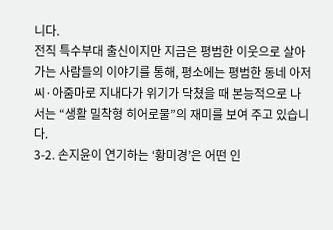니다.
전직 특수부대 출신이지만 지금은 평범한 이웃으로 살아가는 사람들의 이야기를 통해, 평소에는 평범한 동네 아저씨·아줌마로 지내다가 위기가 닥쳤을 때 본능적으로 나서는 “생활 밀착형 히어로물”의 재미를 보여 주고 있습니다.
3-2. 손지윤이 연기하는 ‘황미경’은 어떤 인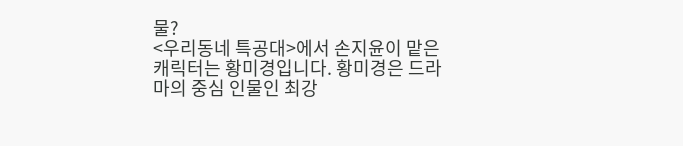물?
<우리동네 특공대>에서 손지윤이 맡은 캐릭터는 황미경입니다. 황미경은 드라마의 중심 인물인 최강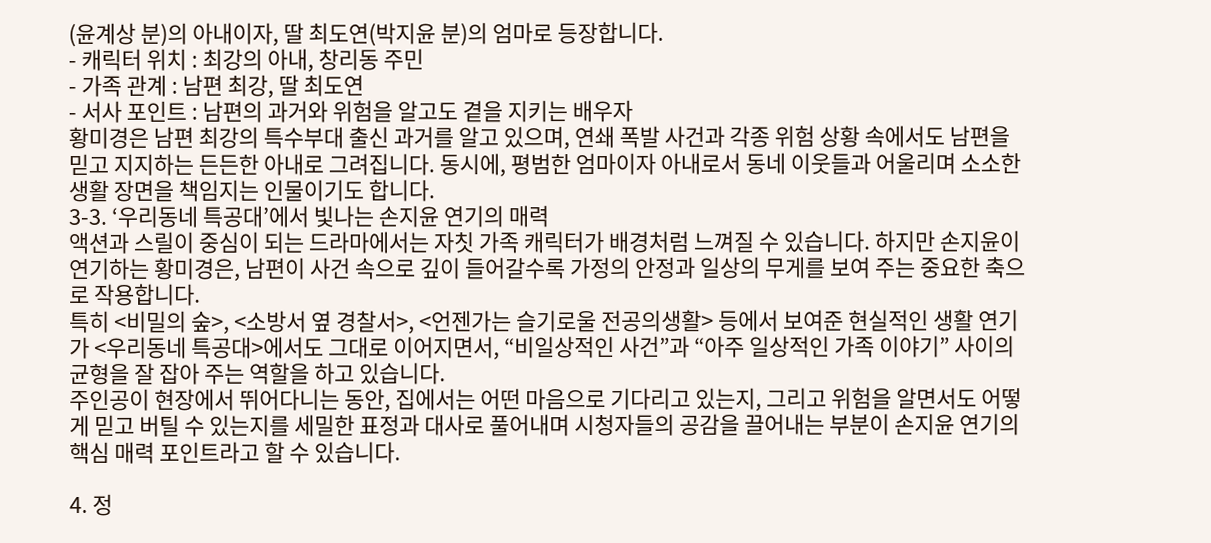(윤계상 분)의 아내이자, 딸 최도연(박지윤 분)의 엄마로 등장합니다.
- 캐릭터 위치 : 최강의 아내, 창리동 주민
- 가족 관계 : 남편 최강, 딸 최도연
- 서사 포인트 : 남편의 과거와 위험을 알고도 곁을 지키는 배우자
황미경은 남편 최강의 특수부대 출신 과거를 알고 있으며, 연쇄 폭발 사건과 각종 위험 상황 속에서도 남편을 믿고 지지하는 든든한 아내로 그려집니다. 동시에, 평범한 엄마이자 아내로서 동네 이웃들과 어울리며 소소한 생활 장면을 책임지는 인물이기도 합니다.
3-3. ‘우리동네 특공대’에서 빛나는 손지윤 연기의 매력
액션과 스릴이 중심이 되는 드라마에서는 자칫 가족 캐릭터가 배경처럼 느껴질 수 있습니다. 하지만 손지윤이 연기하는 황미경은, 남편이 사건 속으로 깊이 들어갈수록 가정의 안정과 일상의 무게를 보여 주는 중요한 축으로 작용합니다.
특히 <비밀의 숲>, <소방서 옆 경찰서>, <언젠가는 슬기로울 전공의생활> 등에서 보여준 현실적인 생활 연기가 <우리동네 특공대>에서도 그대로 이어지면서, “비일상적인 사건”과 “아주 일상적인 가족 이야기” 사이의 균형을 잘 잡아 주는 역할을 하고 있습니다.
주인공이 현장에서 뛰어다니는 동안, 집에서는 어떤 마음으로 기다리고 있는지, 그리고 위험을 알면서도 어떻게 믿고 버틸 수 있는지를 세밀한 표정과 대사로 풀어내며 시청자들의 공감을 끌어내는 부분이 손지윤 연기의 핵심 매력 포인트라고 할 수 있습니다.

4. 정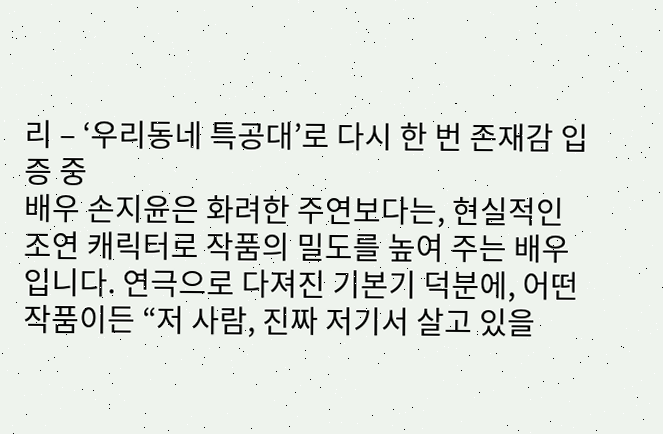리 – ‘우리동네 특공대’로 다시 한 번 존재감 입증 중
배우 손지윤은 화려한 주연보다는, 현실적인 조연 캐릭터로 작품의 밀도를 높여 주는 배우입니다. 연극으로 다져진 기본기 덕분에, 어떤 작품이든 “저 사람, 진짜 저기서 살고 있을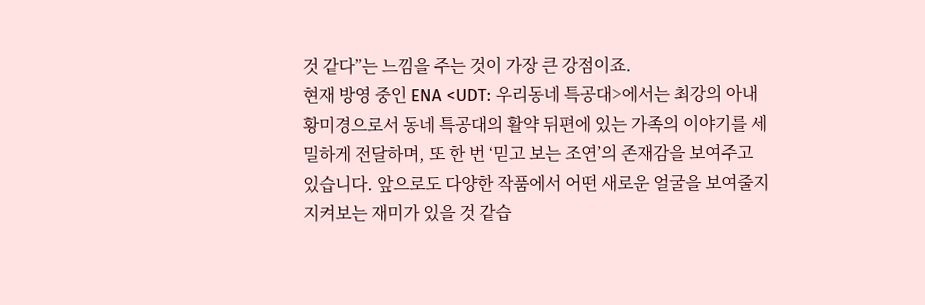것 같다”는 느낌을 주는 것이 가장 큰 강점이죠.
현재 방영 중인 ENA <UDT: 우리동네 특공대>에서는 최강의 아내 황미경으로서 동네 특공대의 활약 뒤편에 있는 가족의 이야기를 세밀하게 전달하며, 또 한 번 ‘믿고 보는 조연’의 존재감을 보여주고 있습니다. 앞으로도 다양한 작품에서 어떤 새로운 얼굴을 보여줄지 지켜보는 재미가 있을 것 같습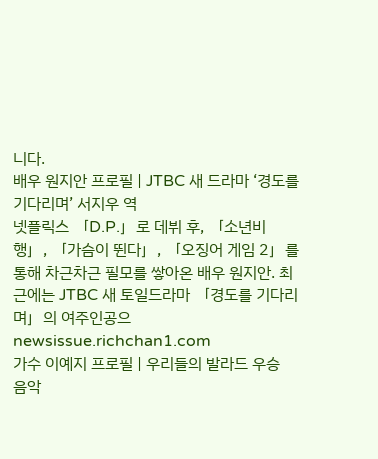니다.
배우 원지안 프로필 | JTBC 새 드라마 ‘경도를 기다리며’ 서지우 역
넷플릭스 「D.P.」로 데뷔 후, 「소년비행」, 「가슴이 뛴다」, 「오징어 게임 2」를 통해 차근차근 필모를 쌓아온 배우 원지안. 최근에는 JTBC 새 토일드라마 「경도를 기다리며」의 여주인공으
newsissue.richchan1.com
가수 이예지 프로필 | 우리들의 발라드 우승
음악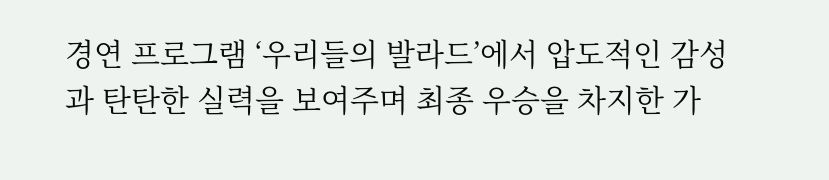경연 프로그램 ‘우리들의 발라드’에서 압도적인 감성과 탄탄한 실력을 보여주며 최종 우승을 차지한 가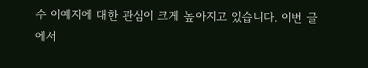수 이예지에 대한 관심이 크게 높아지고 있습니다. 이번 글에서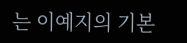는 이예지의 기본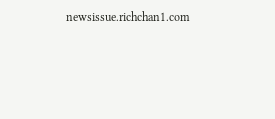newsissue.richchan1.com